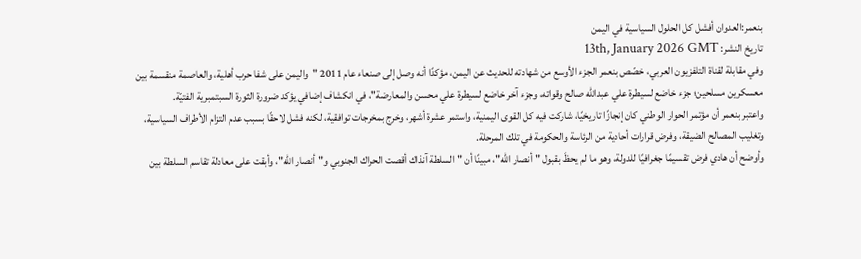بنعمر:العدوان أفشل كل الحلول السياسية في اليمن
تاريخ النشر: 13th, January 2026 GMT
وفي مقابلة لقناة التلفزيون العربي، خصّص بنعمر الجزء الأوسع من شهادته للحديث عن اليمن، مؤكدًا أنه وصل إلى صنعاء عام 2011 "واليمن على شفا حرب أهلية، والعاصمة منقسمة بين معسكرين مسلحين؛ جزء خاضع لسيطرة علي عبدالله صالح وقواته، وجزء آخر خاضع لسيطرة علي محسن والمعارضة"، في انكشاف إضافي يؤكد ضرورة الثورة السبتمبرية الفتيّة.
واعتبر بنعمر أن مؤتمر الحوار الوطني كان إنجازًا تاريخيًا، شاركت فيه كل القوى اليمنية، واستمر عشرة أشهر، وخرج بمخرجات توافقية، لكنه فشل لاحقًا بسبب عدم التزام الأطراف السياسية، وتغليب المصالح الضيقة، وفرض قرارات أحادية من الرئاسة والحكومة في تلك المرحلة.
وأوضح أن هادي فرض تقسيمًا جغرافيًا للدولة، وهو ما لم يحظَ بقبول "أنصار الله"، مبينًا أن "السلطة آنذاك أقصت الحراك الجنوبي و"أنصار الله"، وأبقت على معادلة تقاسم السلطة بين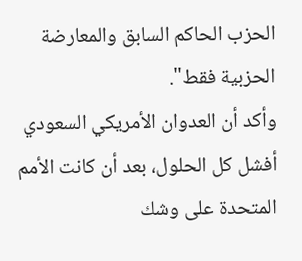الحزب الحاكم السابق والمعارضة الحزبية فقط".
وأكد أن العدوان الأمريكي السعودي أفشل كل الحلول، بعد أن كانت الأمم المتحدة على وشك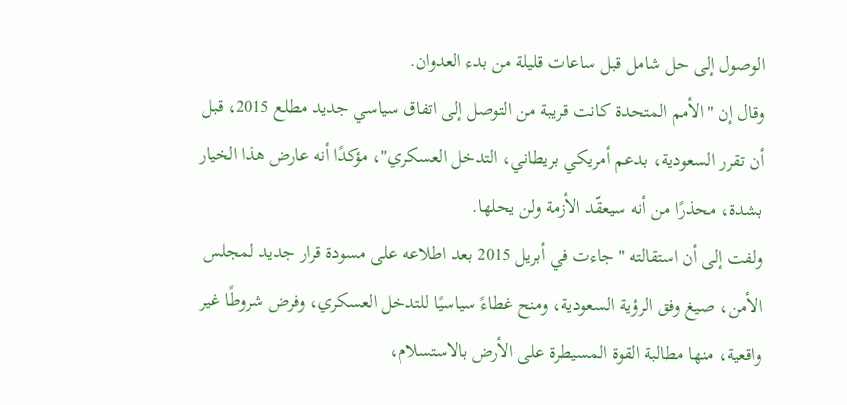الوصول إلى حل شامل قبل ساعات قليلة من بدء العدوان.
وقال إن "الأمم المتحدة كانت قريبة من التوصل إلى اتفاق سياسي جديد مطلع 2015، قبل أن تقرر السعودية، بدعم أمريكي بريطاني، التدخل العسكري"، مؤكدًا أنه عارض هذا الخيار بشدة، محذرًا من أنه سيعقّد الأزمة ولن يحلها.
ولفت إلى أن استقالته "جاءت في أبريل 2015 بعد اطلاعه على مسودة قرار جديد لمجلس الأمن، صيغ وفق الرؤية السعودية، ومنح غطاءً سياسيًا للتدخل العسكري، وفرض شروطًا غير واقعية، منها مطالبة القوة المسيطرة على الأرض بالاستسلام،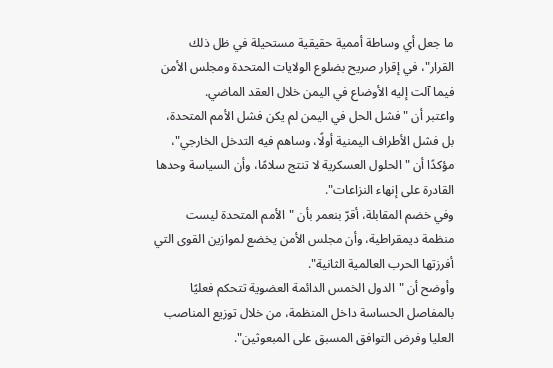ما جعل أي وساطة أممية حقيقية مستحيلة في ظل ذلك القرار"، في إقرار صريح بضلوع الولايات المتحدة ومجلس الأمن فيما آلت إليه الأوضاع في اليمن خلال العقد الماضي.
واعتبر أن "فشل الحل في اليمن لم يكن فشل الأمم المتحدة، بل فشل الأطراف اليمنية أولًا، وساهم فيه التدخل الخارجي"، مؤكدًا أن "الحلول العسكرية لا تنتج سلامًا، وأن السياسة وحدها القادرة على إنهاء النزاعات".
وفي خضم المقابلة، أقرّ بنعمر بأن "الأمم المتحدة ليست منظمة ديمقراطية، وأن مجلس الأمن يخضع لموازين القوى التي أفرزتها الحرب العالمية الثانية".
وأوضح أن "الدول الخمس الدائمة العضوية تتحكم فعليًا بالمفاصل الحساسة داخل المنظمة، من خلال توزيع المناصب العليا وفرض التوافق المسبق على المبعوثين".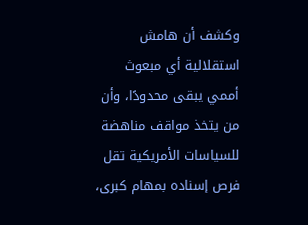وكشف أن هامش استقلالية أي مبعوث أممي يبقى محدودًا، وأن من يتخذ مواقف مناهضة للسياسات الأمريكية تقل فرص إسناده بمهام كبرى،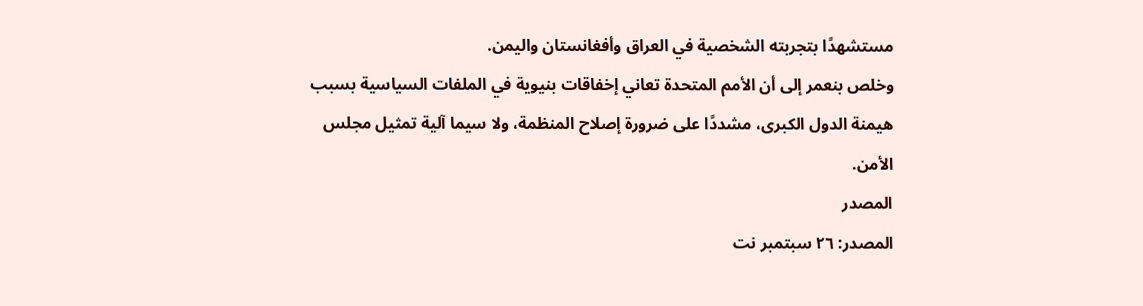مستشهدًا بتجربته الشخصية في العراق وأفغانستان واليمن.
وخلص بنعمر إلى أن الأمم المتحدة تعاني إخفاقات بنيوية في الملفات السياسية بسبب هيمنة الدول الكبرى، مشددًا على ضرورة إصلاح المنظمة، ولا سيما آلية تمثيل مجلس الأمن.
المصدر
المصدر: ٢٦ سبتمبر نت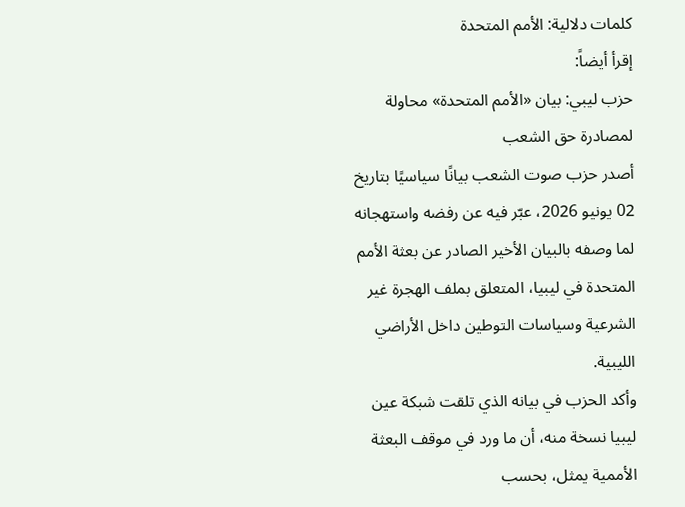كلمات دلالية: الأمم المتحدة
إقرأ أيضاً:
حزب ليبي: بيان «الأمم المتحدة» محاولة لمصادرة حق الشعب
أصدر حزب صوت الشعب بيانًا سياسيًا بتاريخ 02 يونيو 2026، عبّر فيه عن رفضه واستهجانه لما وصفه بالبيان الأخير الصادر عن بعثة الأمم المتحدة في ليبيا، المتعلق بملف الهجرة غير الشرعية وسياسات التوطين داخل الأراضي الليبية.
وأكد الحزب في بيانه الذي تلقت شبكة عين ليبيا نسخة منه، أن ما ورد في موقف البعثة الأممية يمثل، بحسب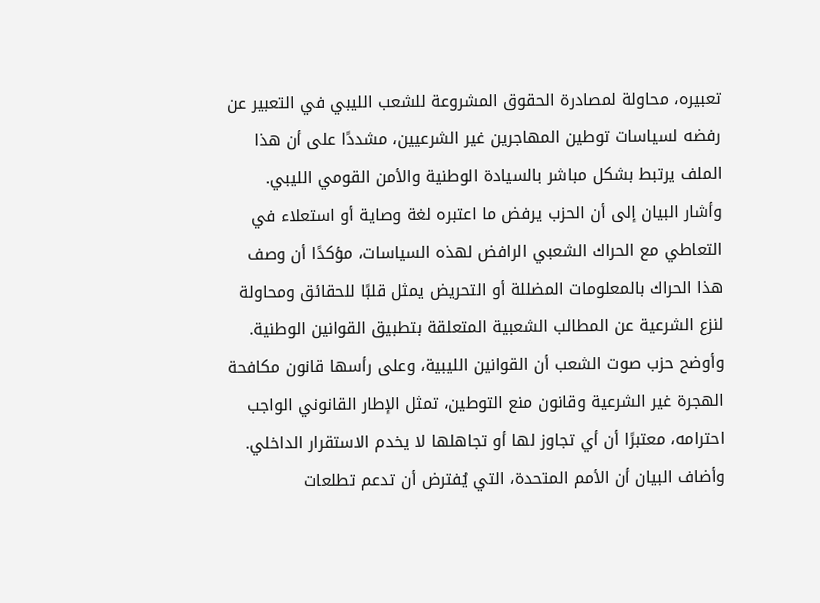تعبيره، محاولة لمصادرة الحقوق المشروعة للشعب الليبي في التعبير عن رفضه لسياسات توطين المهاجرين غير الشرعيين، مشددًا على أن هذا الملف يرتبط بشكل مباشر بالسيادة الوطنية والأمن القومي الليبي.
وأشار البيان إلى أن الحزب يرفض ما اعتبره لغة وصاية أو استعلاء في التعاطي مع الحراك الشعبي الرافض لهذه السياسات، مؤكدًا أن وصف هذا الحراك بالمعلومات المضللة أو التحريض يمثل قلبًا للحقائق ومحاولة لنزع الشرعية عن المطالب الشعبية المتعلقة بتطبيق القوانين الوطنية.
وأوضح حزب صوت الشعب أن القوانين الليبية، وعلى رأسها قانون مكافحة الهجرة غير الشرعية وقانون منع التوطين، تمثل الإطار القانوني الواجب احترامه، معتبرًا أن أي تجاوز لها أو تجاهلها لا يخدم الاستقرار الداخلي.
وأضاف البيان أن الأمم المتحدة، التي يُفترض أن تدعم تطلعات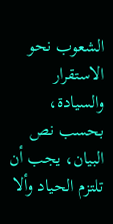الشعوب نحو الاستقرار والسيادة، بحسب نص البيان، يجب أن تلتزم الحياد وألا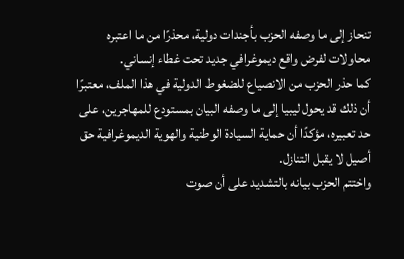تنحاز إلى ما وصفه الحزب بأجندات دولية، محذرًا من ما اعتبره محاولات لفرض واقع ديموغرافي جديد تحت غطاء إنساني.
كما حذر الحزب من الانصياع للضغوط الدولية في هذا الملف، معتبرًا أن ذلك قد يحول ليبيا إلى ما وصفه البيان بمستودع للمهاجرين، على حد تعبيره، مؤكدًا أن حماية السيادة الوطنية والهوية الديموغرافية حق أصيل لا يقبل التنازل.
واختتم الحزب بيانه بالتشديد على أن صوت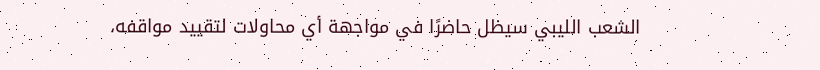الشعب الليبي سيظل حاضرًا في مواجهة أي محاولات لتقييد مواقفه،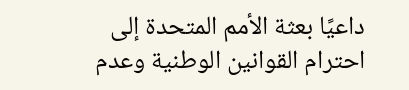داعيًا بعثة الأمم المتحدة إلى احترام القوانين الوطنية وعدم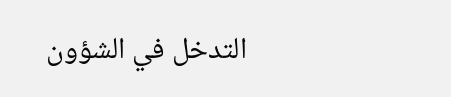التدخل في الشؤون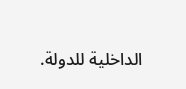الداخلية للدولة.